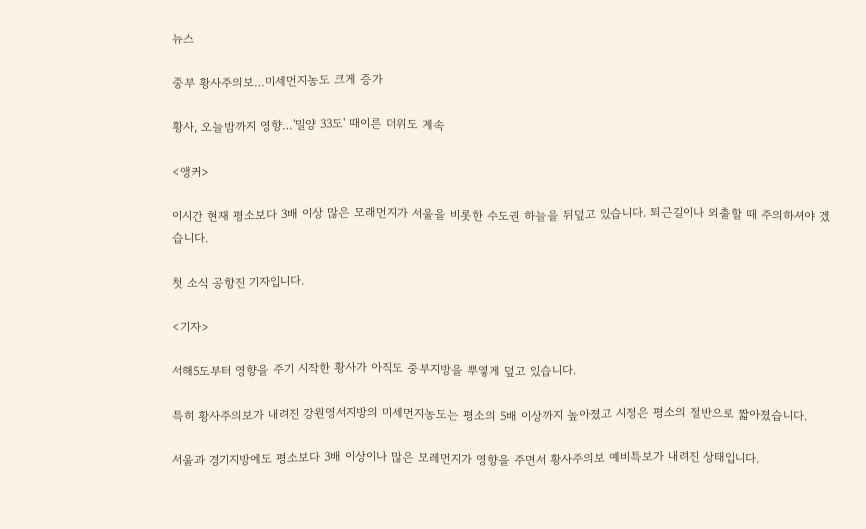뉴스

중부 황사주의보…미세먼지농도 크게 증가

황사, 오늘밤까지 영향…'밀양 33도' 때이른 더위도 계속

<앵커>

이시간 현재 평소보다 3배 이상 많은 모래먼지가 서울을 비롯한 수도권 하늘을 뒤덮고 있습니다. 퇴근길이나 외출할 때 주의하셔야 겠습니다.

첫 소식 공항진 기자입니다.

<기자>

서해5도부터 영향을 주기 시작한 황사가 아직도 중부지방을 뿌옇게 덮고 있습니다.

특히 황사주의보가 내려진 강원영서지방의 미세먼지농도는 평소의 5배 이상까지 높아졌고 시정은 평소의 절반으로 짧아졌습니다.

서울과 경기지방에도 평소보다 3배 이상이나 많은 모레먼지가 영향을 주면서 황사주의보 예비특보가 내려진 상태입니다.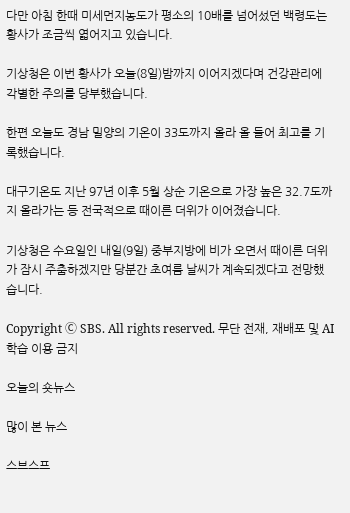다만 아침 한때 미세먼지농도가 평소의 10배를 넘어섰던 백령도는 황사가 조금씩 엷어지고 있습니다.

기상청은 이번 황사가 오늘(8일)밤까지 이어지겠다며 건강관리에 각별한 주의를 당부했습니다.

한편 오늘도 경남 밀양의 기온이 33도까지 올라 올 들어 최고를 기록했습니다.

대구기온도 지난 97년 이후 5월 상순 기온으로 가장 높은 32.7도까지 올라가는 등 전국적으로 때이른 더위가 이어졌습니다.

기상청은 수요일인 내일(9일) 중부지방에 비가 오면서 때이른 더위가 잠시 주춤하겠지만 당분간 초여름 날씨가 계속되겠다고 전망했습니다.

Copyright Ⓒ SBS. All rights reserved. 무단 전재, 재배포 및 AI학습 이용 금지

오늘의 숏뉴스

많이 본 뉴스

스브스프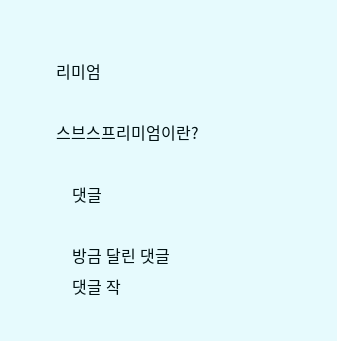리미엄

스브스프리미엄이란?

    댓글

    방금 달린 댓글
    댓글 작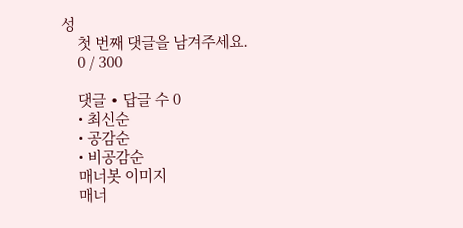성
    첫 번째 댓글을 남겨주세요.
    0 / 300

    댓글 ∙ 답글 수 0
    • 최신순
    • 공감순
    • 비공감순
    매너봇 이미지
    매너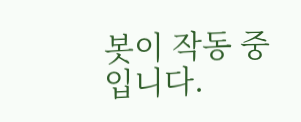봇이 작동 중입니다.